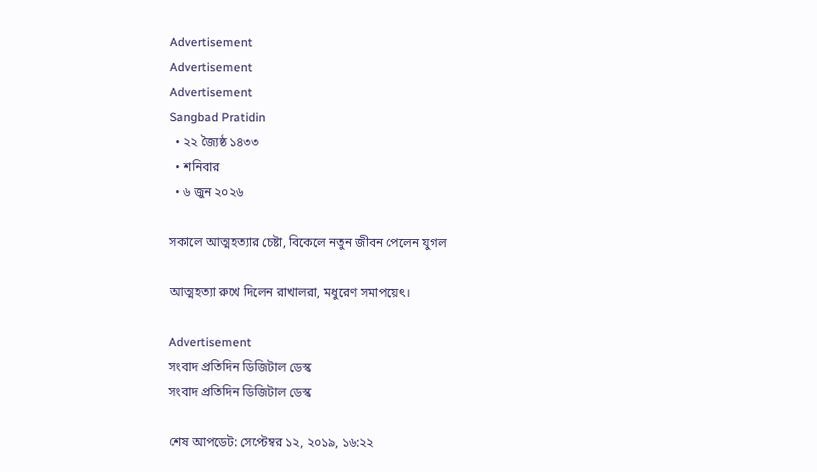Advertisement
Advertisement
Advertisement
Sangbad Pratidin
  • ২২ জ্যৈষ্ঠ ১৪৩৩
  • শনিবার
  • ৬ জুন ২০২৬

সকালে আত্মহত্যার চেষ্টা, বিকেলে নতুন জীবন পেলেন যুগল

আত্মহত্যা রুখে দিলেন রাখালরা, মধুরেণ সমাপয়েৎ।

Advertisement
সংবাদ প্রতিদিন ডিজিটাল ডেস্ক
সংবাদ প্রতিদিন ডিজিটাল ডেস্ক

শেষ আপডেট: সেপ্টেম্বর ১২, ২০১৯, ১৬:২২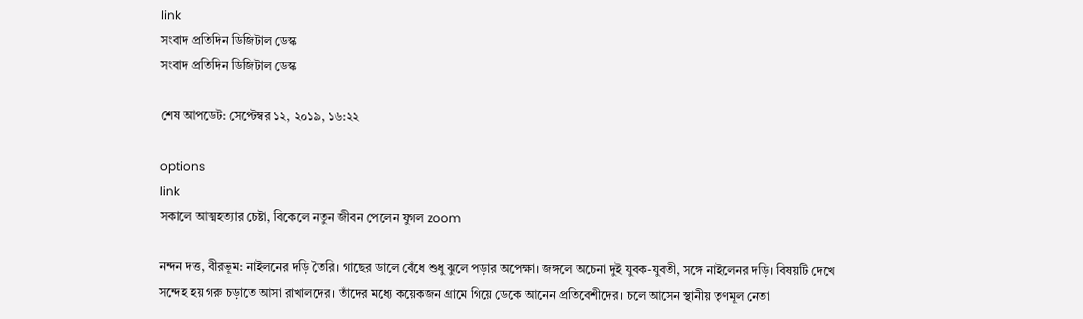link
সংবাদ প্রতিদিন ডিজিটাল ডেস্ক
সংবাদ প্রতিদিন ডিজিটাল ডেস্ক

শেষ আপডেট: সেপ্টেম্বর ১২, ২০১৯, ১৬:২২

options
link
সকালে আত্মহত্যার চেষ্টা, বিকেলে নতুন জীবন পেলেন যুগল zoom

নন্দন দত্ত, বীরভূম: নাইলনের দড়ি তৈরি। গাছের ডালে বেঁধে শুধু ঝুলে পড়ার অপেক্ষা। জঙ্গলে অচেনা দুই যুবক-যুবতী, সঙ্গে নাইলেনর দড়ি। বিষয়টি দেখে সন্দেহ হয় গরু চড়াতে আসা রাখালদের। তাঁদের মধ্যে কয়েকজন গ্রামে গিয়ে ডেকে আনেন প্রতিবেশীদের। চলে আসেন স্থানীয় তৃণমূল নেতা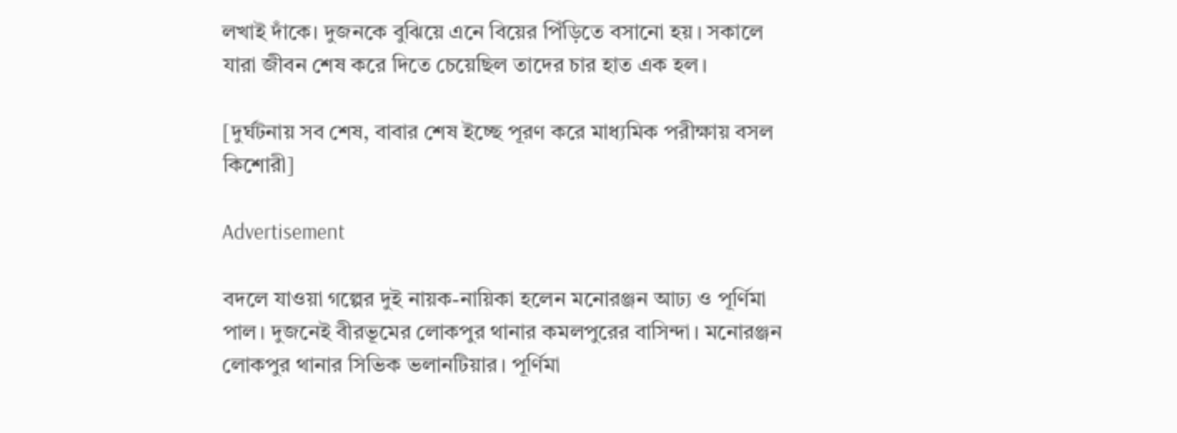লখাই দাঁকে। দুজনকে বুঝিয়ে এনে বিয়ের পিঁড়িতে বসানো হয়। সকালে যারা জীবন শেষ করে দিতে চেয়েছিল তাদের চার হাত এক হল।

[দুর্ঘটনায় সব শেষ, বাবার শেষ ইচ্ছে পূরণ করে মাধ্যমিক পরীক্ষায় বসল কিশোরী]

Advertisement

বদলে যাওয়া গল্পের দুই নায়ক-নায়িকা হলেন মনোরঞ্জন আঢ্য ও পূর্ণিমা পাল। দুজনেই বীরভূমের লোকপুর থানার কমলপুরের বাসিন্দা। মনোরঞ্জন লোকপুর থানার সিভিক ভলানটিয়ার। পূর্ণিমা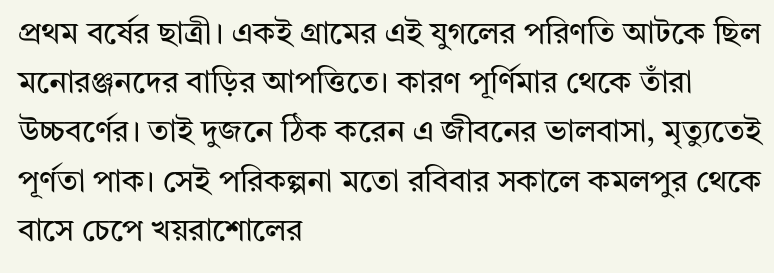প্রথম বর্ষের ছাত্রী। একই গ্রামের এই যুগলের পরিণতি আটকে ছিল মনোরঞ্জনদের বাড়ির আপত্তিতে। কারণ পূর্ণিমার থেকে তাঁরা উচ্চবর্ণের। তাই দুজনে ঠিক করেন এ জীবনের ভালবাসা, মৃত্যুতেই পূর্ণতা পাক। সেই পরিকল্পনা মতো রবিবার সকালে কমলপুর থেকে বাসে চেপে খয়রাশোলের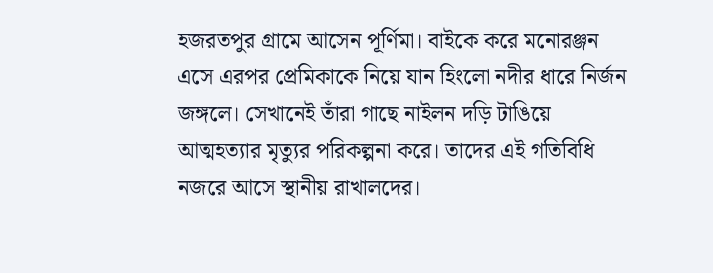হজরতপুর গ্রামে আসেন পূর্ণিমা। বাইকে করে মনোরঞ্জন এসে এরপর প্রেমিকাকে নিয়ে যান হিংলো নদীর ধারে নির্জন জঙ্গলে। সেখানেই তাঁরা গাছে নাইলন দড়ি টাঙিয়ে আত্মহত্যার মৃত্যুর পরিকল্পনা করে। তাদের এই গতিবিধি নজরে আসে স্থানীয় রাখালদের।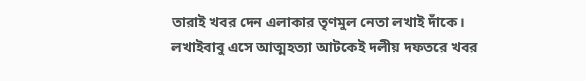তারাই খবর দেন এলাকার তৃণমুল নেতা লখাই দাঁকে। লখাইবাবু এসে আত্মহত্যা আটকেই দলীয় দফতরে খবর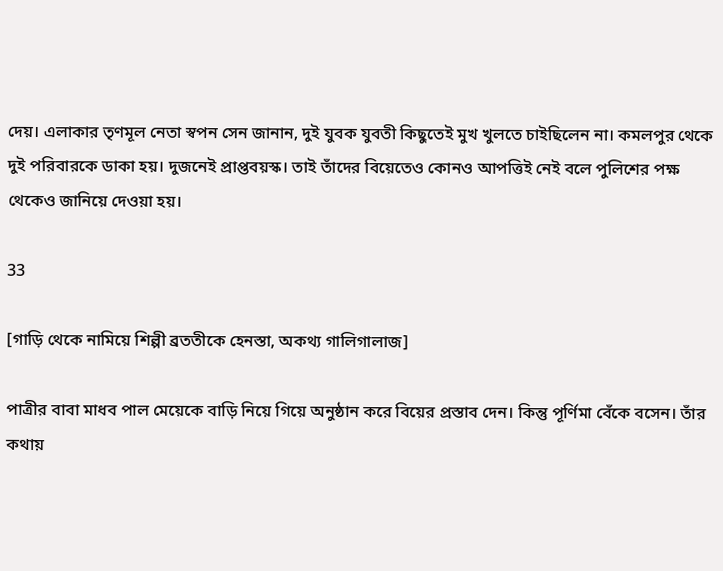দেয়। এলাকার তৃণমূল নেতা স্বপন সেন জানান, দুই যুবক যুবতী কিছুতেই মুখ খুলতে চাইছিলেন না। কমলপুর থেকে দুই পরিবারকে ডাকা হয়। দুজনেই প্রাপ্তবয়স্ক। তাই তাঁদের বিয়েতেও কোনও আপত্তিই নেই বলে পুলিশের পক্ষ থেকেও জানিয়ে দেওয়া হয়।

33

[গাড়ি থেকে নামিয়ে শিল্পী ব্রততীকে হেনস্তা, অকথ্য গালিগালাজ]

পাত্রীর বাবা মাধব পাল মেয়েকে বাড়ি নিয়ে গিয়ে অনুষ্ঠান করে বিয়ের প্রস্তাব দেন। কিন্তু পূর্ণিমা বেঁকে বসেন। তাঁর কথায়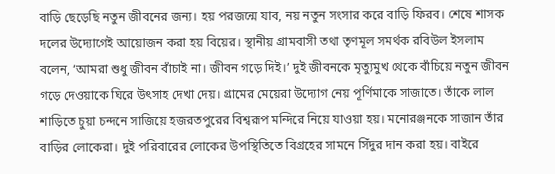বাড়ি ছেড়েছি নতুন জীবনের জন্য। হয় পরজন্মে যাব, নয় নতুন সংসার করে বাড়ি ফিরব। শেষে শাসক দলের উদ্যোগেই আয়োজন করা হয় বিয়ের। স্থানীয় গ্রামবাসী তথা তৃণমূল সমর্থক রবিউল ইসলাম বলেন, ‘আমরা শুধু জীবন বাঁচাই না। জীবন গড়ে দিই।’ দুই জীবনকে মৃত্যুমুখ থেকে বাঁচিয়ে নতুন জীবন গড়ে দেওয়াকে ঘিরে উৎসাহ দেখা দেয়। গ্রামের মেয়েরা উদ্যোগ নেয় পূর্ণিমাকে সাজাতে। তাঁকে লাল শাড়িতে চুয়া চন্দনে সাজিয়ে হজরতপুরের বিশ্বরূপ মন্দিরে নিয়ে যাওয়া হয়। মনোরঞ্জনকে সাজান তাঁর বাড়ির লোকেরা। দুই পরিবারের লোকের উপস্থিতিতে বিগ্রহের সামনে সিঁদুর দান করা হয়। বাইরে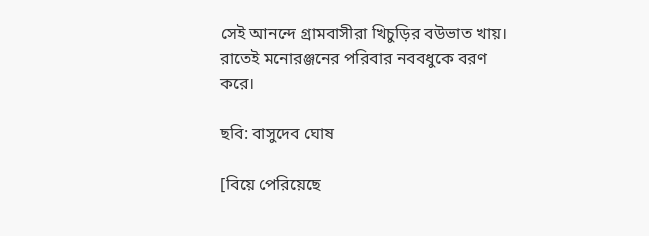সেই আনন্দে গ্রামবাসীরা খিচুড়ির বউভাত খায়। রাতেই মনোরঞ্জনের পরিবার নববধুকে বরণ করে।

ছবি: বাসুদেব ঘোষ

[বিয়ে পেরিয়েছে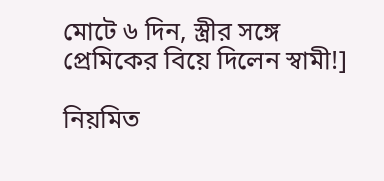মোটে ৬ দিন, স্ত্রীর সঙ্গে প্রেমিকের বিয়ে দিলেন স্বামী!]

নিয়মিত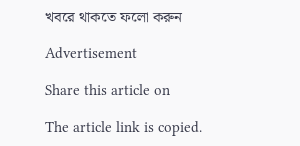খবরে থাকতে ফলো করুন

Advertisement

Share this article on

The article link is copied.